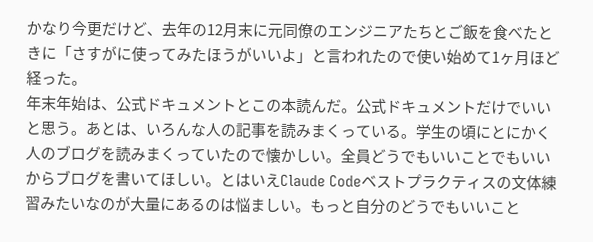かなり今更だけど、去年の12月末に元同僚のエンジニアたちとご飯を食べたときに「さすがに使ってみたほうがいいよ」と言われたので使い始めて1ヶ月ほど経った。
年末年始は、公式ドキュメントとこの本読んだ。公式ドキュメントだけでいいと思う。あとは、いろんな人の記事を読みまくっている。学生の頃にとにかく人のブログを読みまくっていたので懐かしい。全員どうでもいいことでもいいからブログを書いてほしい。とはいえClaude Codeベストプラクティスの文体練習みたいなのが大量にあるのは悩ましい。もっと自分のどうでもいいこと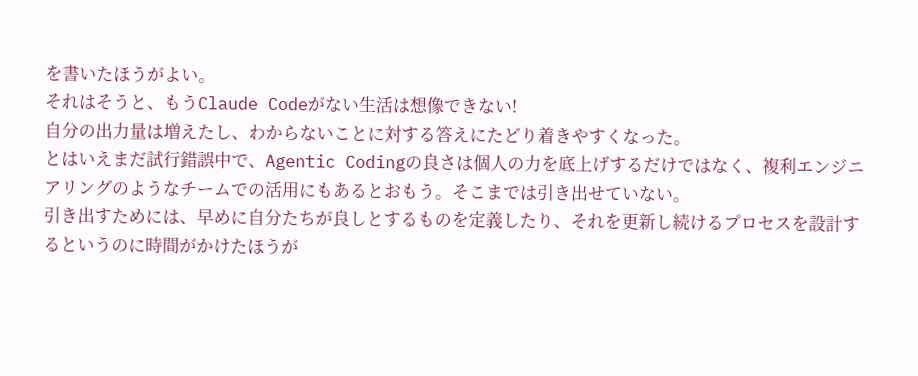を書いたほうがよい。
それはそうと、もうClaude Codeがない生活は想像できない!
自分の出力量は増えたし、わからないことに対する答えにたどり着きやすくなった。
とはいえまだ試行錯誤中で、Agentic Codingの良さは個人の力を底上げするだけではなく、複利エンジニアリングのようなチームでの活用にもあるとおもう。そこまでは引き出せていない。
引き出すためには、早めに自分たちが良しとするものを定義したり、それを更新し続けるプロセスを設計するというのに時間がかけたほうが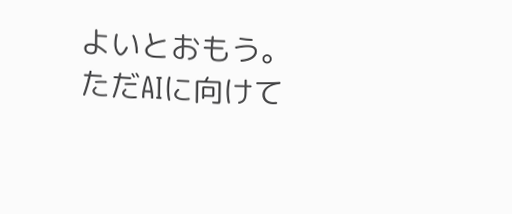よいとおもう。
ただAIに向けて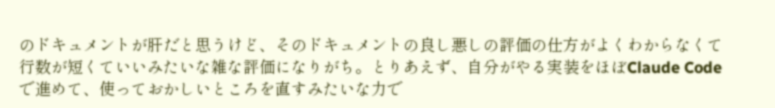のドキュメントが肝だと思うけど、そのドキュメントの良し悪しの評価の仕方がよくわからなくて行数が短くていいみたいな雑な評価になりがち。とりあえず、自分がやる実装をほぼClaude Codeで進めて、使っておかしいところを直すみたいな力で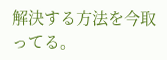解決する方法を今取ってる。